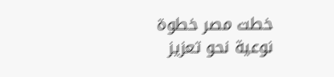خطت مصر خطوة نوعية نحو تعزيز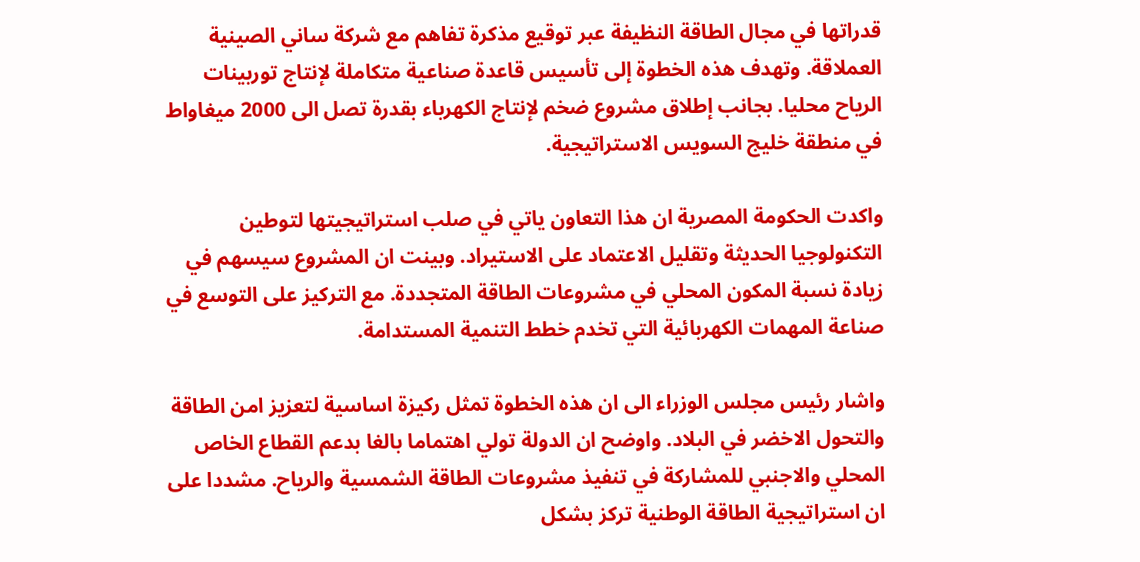قدراتها في مجال الطاقة النظيفة عبر توقيع مذكرة تفاهم مع شركة ساني الصينية العملاقة. وتهدف هذه الخطوة إلى تأسيس قاعدة صناعية متكاملة لإنتاج توربينات الرياح محليا. بجانب إطلاق مشروع ضخم لإنتاج الكهرباء بقدرة تصل الى 2000 ميغاواط في منطقة خليج السويس الاستراتيجية.

واكدت الحكومة المصرية ان هذا التعاون ياتي في صلب استراتيجيتها لتوطين التكنولوجيا الحديثة وتقليل الاعتماد على الاستيراد. وبينت ان المشروع سيسهم في زيادة نسبة المكون المحلي في مشروعات الطاقة المتجددة. مع التركيز على التوسع في صناعة المهمات الكهربائية التي تخدم خطط التنمية المستدامة.

واشار رئيس مجلس الوزراء الى ان هذه الخطوة تمثل ركيزة اساسية لتعزيز امن الطاقة والتحول الاخضر في البلاد. واوضح ان الدولة تولي اهتماما بالغا بدعم القطاع الخاص المحلي والاجنبي للمشاركة في تنفيذ مشروعات الطاقة الشمسية والرياح. مشددا على ان استراتيجية الطاقة الوطنية تركز بشكل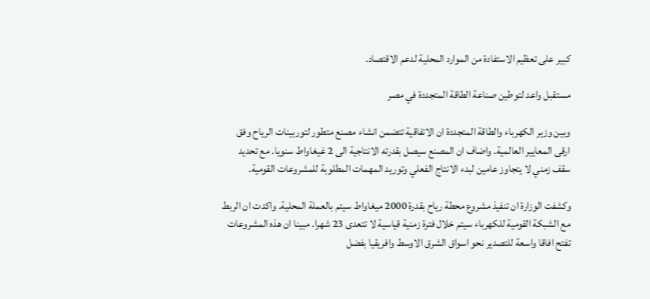كبير على تعظيم الاستفادة من الموارد المحلية لدعم الاقتصاد.

مستقبل واعد لتوطين صناعة الطاقة المتجددة في مصر

وبين وزير الكهرباء والطاقة المتجددة ان الاتفاقية تتضمن انشاء مصنع متطور لتوربينات الرياح وفق ارقى المعايير العالمية. واضاف ان المصنع سيصل بقدرته الانتاجية الى 2 غيغاواط سنويا. مع تحديد سقف زمني لا يتجاوز عامين لبدء الانتاج الفعلي وتوريد المهمات المطلوبة للمشروعات القومية.

وكشفت الوزارة ان تنفيذ مشروع محطة رياح بقدرة 2000 ميغاواط سيتم بالعملة المحلية. واكدت ان الربط مع الشبكة القومية للكهرباء سيتم خلال فترة زمنية قياسية لا تتعدى 23 شهرا. مبينا ان هذه المشروعات تفتح افاقا واسعة للتصدير نحو اسواق الشرق الاوسط وافريقيا بفضل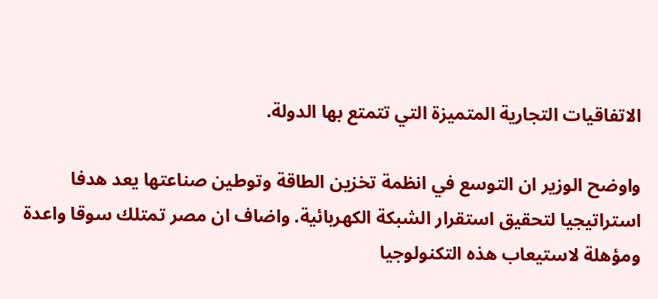الاتفاقيات التجارية المتميزة التي تتمتع بها الدولة.

واوضح الوزير ان التوسع في انظمة تخزين الطاقة وتوطين صناعتها يعد هدفا استراتيجيا لتحقيق استقرار الشبكة الكهربائية. واضاف ان مصر تمتلك سوقا واعدة ومؤهلة لاستيعاب هذه التكنولوجيا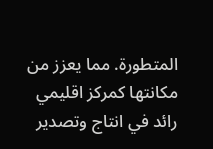المتطورة. مما يعزز من مكانتها كمركز اقليمي رائد في انتاج وتصدير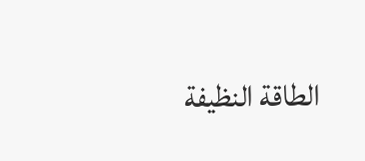الطاقة النظيفة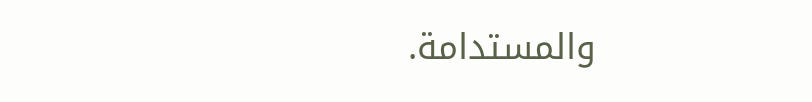والمستدامة.